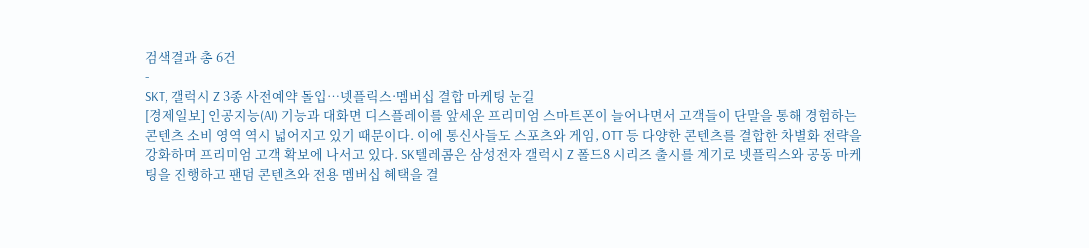검색결과 총 6건
-
SKT, 갤럭시 Z 3종 사전예약 돌입…넷플릭스·멤버십 결합 마케팅 눈길
[경제일보] 인공지능(AI) 기능과 대화면 디스플레이를 앞세운 프리미엄 스마트폰이 늘어나면서 고객들이 단말을 통해 경험하는 콘텐츠 소비 영역 역시 넓어지고 있기 때문이다. 이에 통신사들도 스포츠와 게임, OTT 등 다양한 콘텐츠를 결합한 차별화 전략을 강화하며 프리미엄 고객 확보에 나서고 있다. SK텔레콤은 삼성전자 갤럭시 Z 폴드8 시리즈 출시를 계기로 넷플릭스와 공동 마케팅을 진행하고 팬덤 콘텐츠와 전용 멤버십 혜택을 결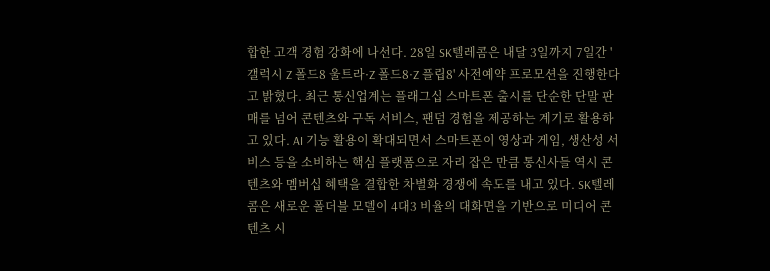합한 고객 경험 강화에 나선다. 28일 SK텔레콤은 내달 3일까지 7일간 '갤럭시 Z 폴드8 울트라·Z 폴드8·Z 플립8' 사전예약 프로모션을 진행한다고 밝혔다. 최근 통신업계는 플래그십 스마트폰 출시를 단순한 단말 판매를 넘어 콘텐츠와 구독 서비스, 팬덤 경험을 제공하는 계기로 활용하고 있다. AI 기능 활용이 확대되면서 스마트폰이 영상과 게임, 생산성 서비스 등을 소비하는 핵심 플랫폼으로 자리 잡은 만큼 통신사들 역시 콘텐츠와 멤버십 혜택을 결합한 차별화 경쟁에 속도를 내고 있다. SK텔레콤은 새로운 폴더블 모델이 4대3 비율의 대화면을 기반으로 미디어 콘텐츠 시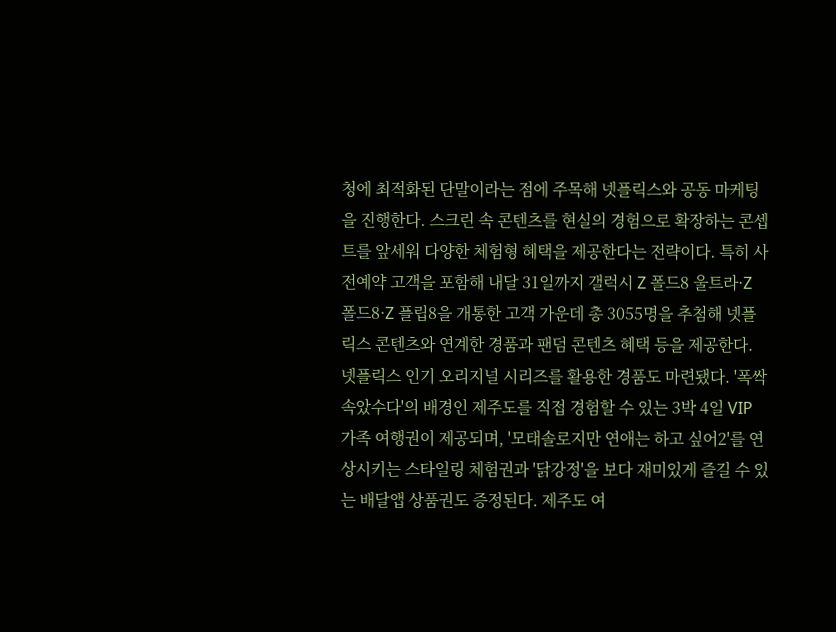청에 최적화된 단말이라는 점에 주목해 넷플릭스와 공동 마케팅을 진행한다. 스크린 속 콘텐츠를 현실의 경험으로 확장하는 콘셉트를 앞세워 다양한 체험형 혜택을 제공한다는 전략이다. 특히 사전예약 고객을 포함해 내달 31일까지 갤럭시 Z 폴드8 울트라·Z 폴드8·Z 플립8을 개통한 고객 가운데 총 3055명을 추첨해 넷플릭스 콘텐츠와 연계한 경품과 팬덤 콘텐츠 혜택 등을 제공한다. 넷플릭스 인기 오리지널 시리즈를 활용한 경품도 마련됐다. '폭싹 속았수다'의 배경인 제주도를 직접 경험할 수 있는 3박 4일 VIP 가족 여행권이 제공되며, '모태솔로지만 연애는 하고 싶어2'를 연상시키는 스타일링 체험권과 '닭강정'을 보다 재미있게 즐길 수 있는 배달앱 상품권도 증정된다. 제주도 여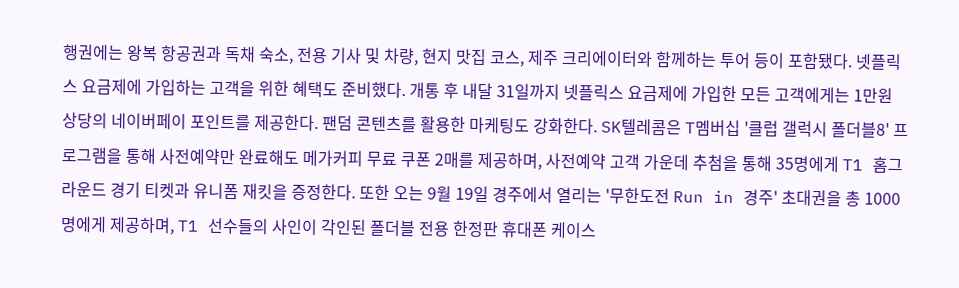행권에는 왕복 항공권과 독채 숙소, 전용 기사 및 차량, 현지 맛집 코스, 제주 크리에이터와 함께하는 투어 등이 포함됐다. 넷플릭스 요금제에 가입하는 고객을 위한 혜택도 준비했다. 개통 후 내달 31일까지 넷플릭스 요금제에 가입한 모든 고객에게는 1만원 상당의 네이버페이 포인트를 제공한다. 팬덤 콘텐츠를 활용한 마케팅도 강화한다. SK텔레콤은 T멤버십 '클럽 갤럭시 폴더블8' 프로그램을 통해 사전예약만 완료해도 메가커피 무료 쿠폰 2매를 제공하며, 사전예약 고객 가운데 추첨을 통해 35명에게 T1 홈그라운드 경기 티켓과 유니폼 재킷을 증정한다. 또한 오는 9월 19일 경주에서 열리는 '무한도전 Run in 경주' 초대권을 총 1000명에게 제공하며, T1 선수들의 사인이 각인된 폴더블 전용 한정판 휴대폰 케이스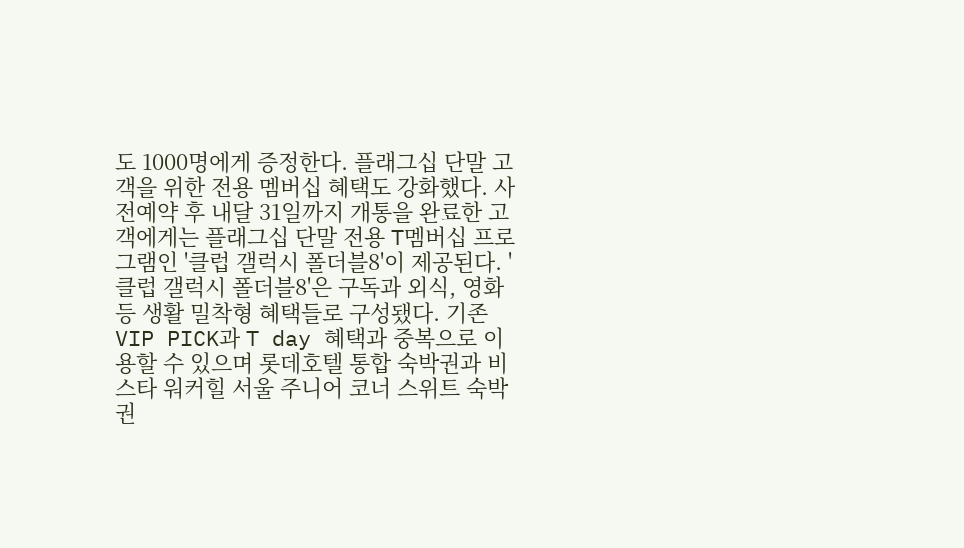도 1000명에게 증정한다. 플래그십 단말 고객을 위한 전용 멤버십 혜택도 강화했다. 사전예약 후 내달 31일까지 개통을 완료한 고객에게는 플래그십 단말 전용 T멤버십 프로그램인 '클럽 갤럭시 폴더블8'이 제공된다. '클럽 갤럭시 폴더블8'은 구독과 외식, 영화 등 생활 밀착형 혜택들로 구성됐다. 기존 VIP PICK과 T day 혜택과 중복으로 이용할 수 있으며 롯데호텔 통합 숙박권과 비스타 워커힐 서울 주니어 코너 스위트 숙박권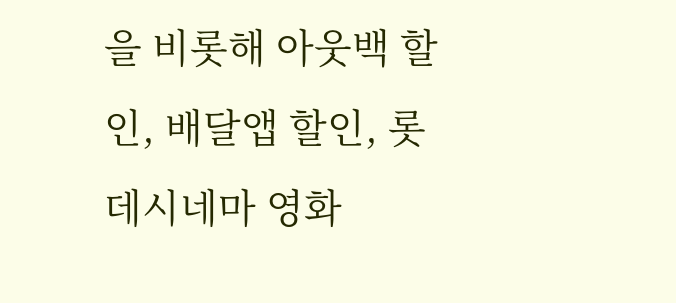을 비롯해 아웃백 할인, 배달앱 할인, 롯데시네마 영화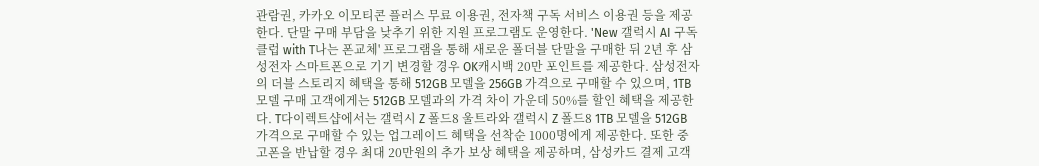관람권, 카카오 이모티콘 플러스 무료 이용권, 전자책 구독 서비스 이용권 등을 제공한다. 단말 구매 부담을 낮추기 위한 지원 프로그램도 운영한다. 'New 갤럭시 AI 구독클럽 with T나는 폰교체' 프로그램을 통해 새로운 폴더블 단말을 구매한 뒤 2년 후 삼성전자 스마트폰으로 기기 변경할 경우 OK캐시백 20만 포인트를 제공한다. 삼성전자의 더블 스토리지 혜택을 통해 512GB 모델을 256GB 가격으로 구매할 수 있으며, 1TB 모델 구매 고객에게는 512GB 모델과의 가격 차이 가운데 50%를 할인 혜택을 제공한다. T다이렉트샵에서는 갤럭시 Z 폴드8 울트라와 갤럭시 Z 폴드8 1TB 모델을 512GB 가격으로 구매할 수 있는 업그레이드 혜택을 선착순 1000명에게 제공한다. 또한 중고폰을 반납할 경우 최대 20만원의 추가 보상 혜택을 제공하며, 삼성카드 결제 고객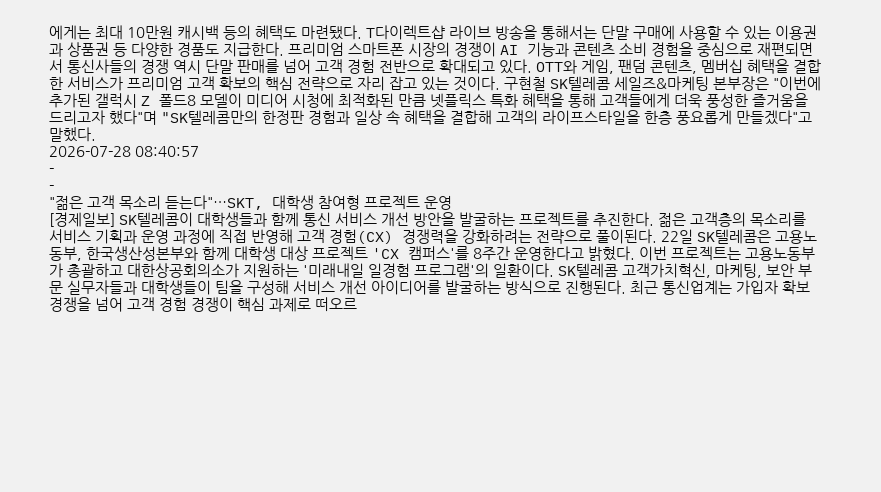에게는 최대 10만원 캐시백 등의 혜택도 마련됐다. T다이렉트샵 라이브 방송을 통해서는 단말 구매에 사용할 수 있는 이용권과 상품권 등 다양한 경품도 지급한다. 프리미엄 스마트폰 시장의 경쟁이 AI 기능과 콘텐츠 소비 경험을 중심으로 재편되면서 통신사들의 경쟁 역시 단말 판매를 넘어 고객 경험 전반으로 확대되고 있다. OTT와 게임, 팬덤 콘텐츠, 멤버십 혜택을 결합한 서비스가 프리미엄 고객 확보의 핵심 전략으로 자리 잡고 있는 것이다. 구현철 SK텔레콤 세일즈&마케팅 본부장은 "이번에 추가된 갤럭시 Z 폴드8 모델이 미디어 시청에 최적화된 만큼 넷플릭스 특화 혜택을 통해 고객들에게 더욱 풍성한 즐거움을 드리고자 했다"며 "SK텔레콤만의 한정판 경험과 일상 속 혜택을 결합해 고객의 라이프스타일을 한층 풍요롭게 만들겠다"고 말했다.
2026-07-28 08:40:57
-
-
"젊은 고객 목소리 듣는다"…SKT, 대학생 참여형 프로젝트 운영
[경제일보] SK텔레콤이 대학생들과 함께 통신 서비스 개선 방안을 발굴하는 프로젝트를 추진한다. 젊은 고객층의 목소리를 서비스 기획과 운영 과정에 직접 반영해 고객 경험(CX) 경쟁력을 강화하려는 전략으로 풀이된다. 22일 SK텔레콤은 고용노동부, 한국생산성본부와 함께 대학생 대상 프로젝트 'CX 캠퍼스'를 8주간 운영한다고 밝혔다. 이번 프로젝트는 고용노동부가 총괄하고 대한상공회의소가 지원하는 '미래내일 일경험 프로그램'의 일환이다. SK텔레콤 고객가치혁신, 마케팅, 보안 부문 실무자들과 대학생들이 팀을 구성해 서비스 개선 아이디어를 발굴하는 방식으로 진행된다. 최근 통신업계는 가입자 확보 경쟁을 넘어 고객 경험 경쟁이 핵심 과제로 떠오르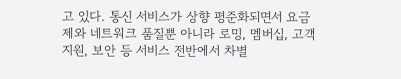고 있다. 통신 서비스가 상향 평준화되면서 요금제와 네트워크 품질뿐 아니라 로밍, 멤버십, 고객 지원, 보안 등 서비스 전반에서 차별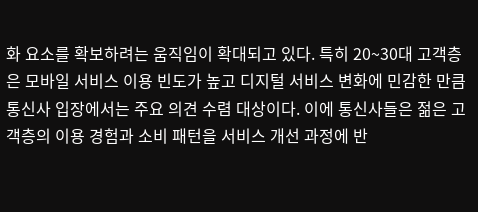화 요소를 확보하려는 움직임이 확대되고 있다. 특히 20~30대 고객층은 모바일 서비스 이용 빈도가 높고 디지털 서비스 변화에 민감한 만큼 통신사 입장에서는 주요 의견 수렴 대상이다. 이에 통신사들은 젊은 고객층의 이용 경험과 소비 패턴을 서비스 개선 과정에 반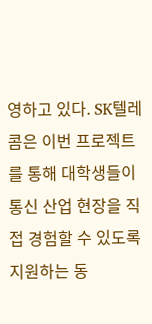영하고 있다. SK텔레콤은 이번 프로젝트를 통해 대학생들이 통신 산업 현장을 직접 경험할 수 있도록 지원하는 동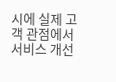시에 실제 고객 관점에서 서비스 개선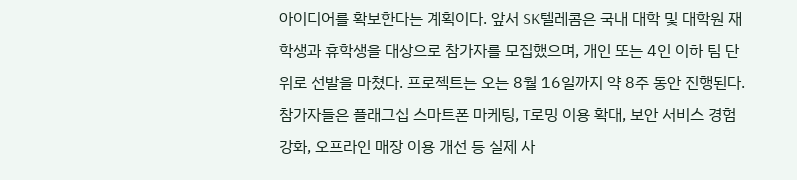아이디어를 확보한다는 계획이다. 앞서 SK텔레콤은 국내 대학 및 대학원 재학생과 휴학생을 대상으로 참가자를 모집했으며, 개인 또는 4인 이하 팀 단위로 선발을 마쳤다. 프로젝트는 오는 8월 16일까지 약 8주 동안 진행된다. 참가자들은 플래그십 스마트폰 마케팅, T로밍 이용 확대, 보안 서비스 경험 강화, 오프라인 매장 이용 개선 등 실제 사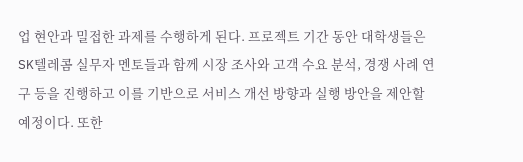업 현안과 밀접한 과제를 수행하게 된다. 프로젝트 기간 동안 대학생들은 SK텔레콤 실무자 멘토들과 함께 시장 조사와 고객 수요 분석, 경쟁 사례 연구 등을 진행하고 이를 기반으로 서비스 개선 방향과 실행 방안을 제안할 예정이다. 또한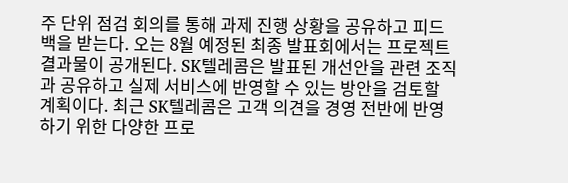주 단위 점검 회의를 통해 과제 진행 상황을 공유하고 피드백을 받는다. 오는 8월 예정된 최종 발표회에서는 프로젝트 결과물이 공개된다. SK텔레콤은 발표된 개선안을 관련 조직과 공유하고 실제 서비스에 반영할 수 있는 방안을 검토할 계획이다. 최근 SK텔레콤은 고객 의견을 경영 전반에 반영하기 위한 다양한 프로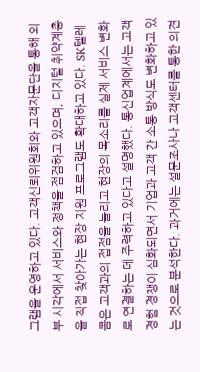그램을 운영하고 있다. 고객신뢰위원회와 고객자문단을 통해 외부 시각에서 서비스와 정책을 점검하고 있으며, 디지털 취약계층을 직접 찾아가는 현장 지원 프로그램도 확대하고 있다. SK텔레콤은 고객과의 접점을 늘리고 현장의 목소리를 실제 서비스 변화로 연결하는 데 주력하고 있다고 설명했다. 통신업계에서는 고객 경험 경쟁이 심화되면서 기업과 고객 간 소통 방식도 변화하고 있는 것으로 분석한다. 과거에는 설문조사나 고객센터를 통한 의견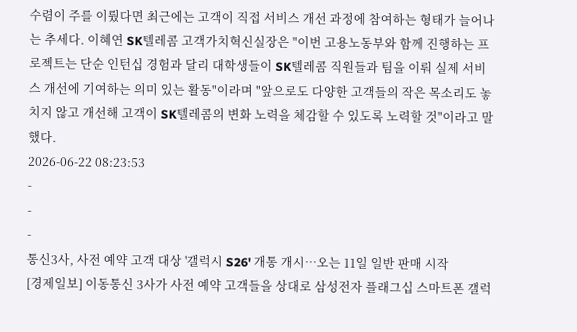수렴이 주를 이뤘다면 최근에는 고객이 직접 서비스 개선 과정에 참여하는 형태가 늘어나는 추세다. 이혜연 SK텔레콤 고객가치혁신실장은 "이번 고용노동부와 함께 진행하는 프로젝트는 단순 인턴십 경험과 달리 대학생들이 SK텔레콤 직원들과 팀을 이뤄 실제 서비스 개선에 기여하는 의미 있는 활동"이라며 "앞으로도 다양한 고객들의 작은 목소리도 놓치지 않고 개선해 고객이 SK텔레콤의 변화 노력을 체감할 수 있도록 노력할 것"이라고 말했다.
2026-06-22 08:23:53
-
-
-
통신3사, 사전 예약 고객 대상 '갤럭시 S26' 개통 개시…오는 11일 일반 판매 시작
[경제일보] 이동통신 3사가 사전 예약 고객들을 상대로 삼성전자 플래그십 스마트폰 갤럭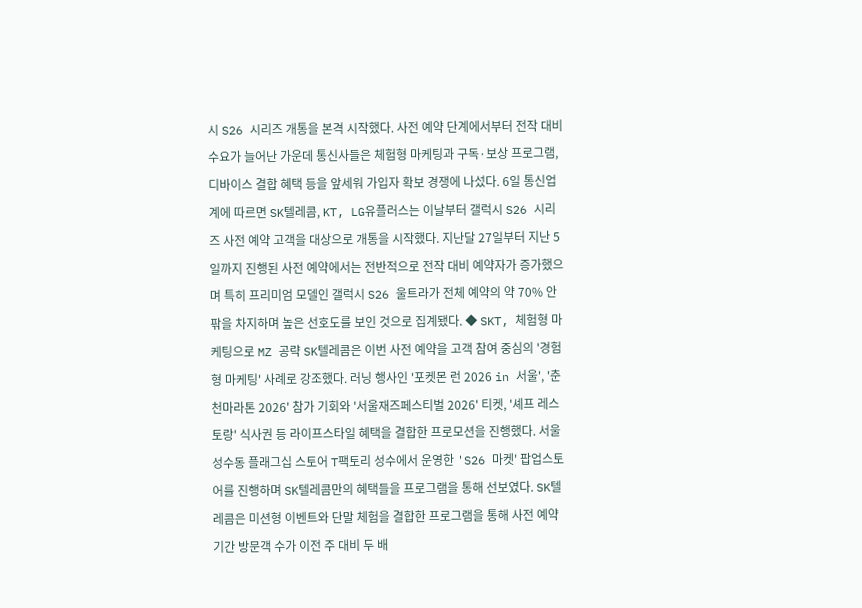시 S26 시리즈 개통을 본격 시작했다. 사전 예약 단계에서부터 전작 대비 수요가 늘어난 가운데 통신사들은 체험형 마케팅과 구독·보상 프로그램, 디바이스 결합 혜택 등을 앞세워 가입자 확보 경쟁에 나섰다. 6일 통신업계에 따르면 SK텔레콤, KT, LG유플러스는 이날부터 갤럭시 S26 시리즈 사전 예약 고객을 대상으로 개통을 시작했다. 지난달 27일부터 지난 5일까지 진행된 사전 예약에서는 전반적으로 전작 대비 예약자가 증가했으며 특히 프리미엄 모델인 갤럭시 S26 울트라가 전체 예약의 약 70% 안팎을 차지하며 높은 선호도를 보인 것으로 집계됐다. ◆ SKT, 체험형 마케팅으로 MZ 공략 SK텔레콤은 이번 사전 예약을 고객 참여 중심의 '경험형 마케팅' 사례로 강조했다. 러닝 행사인 '포켓몬 런 2026 in 서울', '춘천마라톤 2026' 참가 기회와 '서울재즈페스티벌 2026' 티켓, '셰프 레스토랑' 식사권 등 라이프스타일 혜택을 결합한 프로모션을 진행했다. 서울 성수동 플래그십 스토어 T팩토리 성수에서 운영한 'S26 마켓' 팝업스토어를 진행하며 SK텔레콤만의 혜택들을 프로그램을 통해 선보였다. SK텔레콤은 미션형 이벤트와 단말 체험을 결합한 프로그램을 통해 사전 예약 기간 방문객 수가 이전 주 대비 두 배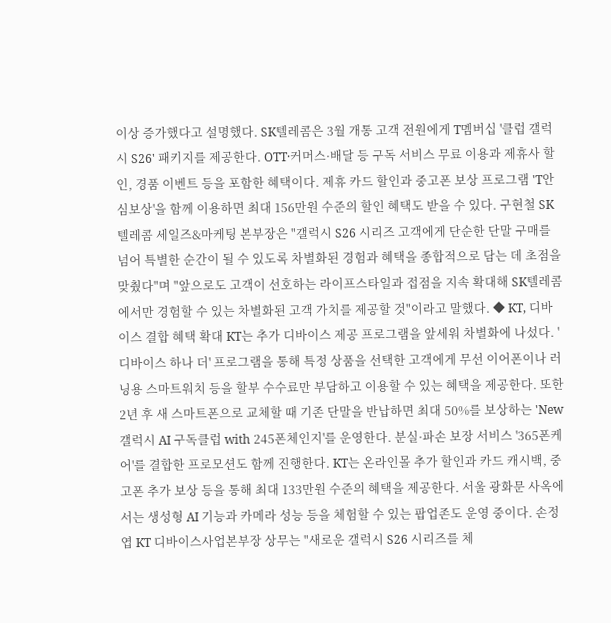이상 증가했다고 설명했다. SK텔레콤은 3월 개통 고객 전원에게 T멤버십 '클럽 갤럭시 S26' 패키지를 제공한다. OTT·커머스·배달 등 구독 서비스 무료 이용과 제휴사 할인, 경품 이벤트 등을 포함한 혜택이다. 제휴 카드 할인과 중고폰 보상 프로그램 'T안심보상'을 함께 이용하면 최대 156만원 수준의 할인 혜택도 받을 수 있다. 구현철 SK텔레콤 세일즈&마케팅 본부장은 "갤럭시 S26 시리즈 고객에게 단순한 단말 구매를 넘어 특별한 순간이 될 수 있도록 차별화된 경험과 혜택을 종합적으로 담는 데 초점을 맞췄다"며 "앞으로도 고객이 선호하는 라이프스타일과 접점을 지속 확대해 SK텔레콤에서만 경험할 수 있는 차별화된 고객 가치를 제공할 것"이라고 말했다. ◆ KT, 디바이스 결합 혜택 확대 KT는 추가 디바이스 제공 프로그램을 앞세워 차별화에 나섰다. '디바이스 하나 더' 프로그램을 통해 특정 상품을 선택한 고객에게 무선 이어폰이나 러닝용 스마트워치 등을 할부 수수료만 부담하고 이용할 수 있는 혜택을 제공한다. 또한 2년 후 새 스마트폰으로 교체할 때 기존 단말을 반납하면 최대 50%를 보상하는 'New 갤럭시 AI 구독클럽 with 245폰체인지'를 운영한다. 분실·파손 보장 서비스 '365폰케어'를 결합한 프로모션도 함께 진행한다. KT는 온라인몰 추가 할인과 카드 캐시백, 중고폰 추가 보상 등을 통해 최대 133만원 수준의 혜택을 제공한다. 서울 광화문 사옥에서는 생성형 AI 기능과 카메라 성능 등을 체험할 수 있는 팝업존도 운영 중이다. 손정엽 KT 디바이스사업본부장 상무는 "새로운 갤럭시 S26 시리즈를 체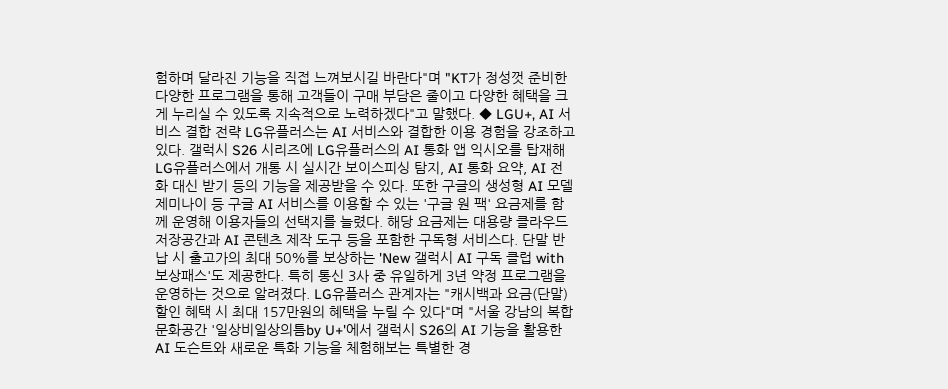험하며 달라진 기능을 직접 느껴보시길 바란다"며 "KT가 정성껏 준비한 다양한 프로그램을 통해 고객들이 구매 부담은 줄이고 다양한 혜택을 크게 누리실 수 있도록 지속적으로 노력하겠다"고 말했다. ◆ LGU+, AI 서비스 결합 전략 LG유플러스는 AI 서비스와 결합한 이용 경험을 강조하고 있다. 갤럭시 S26 시리즈에 LG유플러스의 AI 통화 앱 익시오를 탑재해 LG유플러스에서 개통 시 실시간 보이스피싱 탐지, AI 통화 요약, AI 전화 대신 받기 등의 기능을 제공받을 수 있다. 또한 구글의 생성형 AI 모델 제미나이 등 구글 AI 서비스를 이용할 수 있는 '구글 원 팩' 요금제를 함께 운영해 이용자들의 선택지를 늘렸다. 해당 요금제는 대용량 클라우드 저장공간과 AI 콘텐츠 제작 도구 등을 포함한 구독형 서비스다. 단말 반납 시 출고가의 최대 50%를 보상하는 'New 갤럭시 AI 구독 클럽 with 보상패스'도 제공한다. 특히 통신 3사 중 유일하게 3년 약정 프로그램을 운영하는 것으로 알려졌다. LG유플러스 관계자는 "캐시백과 요금(단말)할인 혜택 시 최대 157만원의 혜택을 누릴 수 있다"며 "서울 강남의 복합 문화공간 '일상비일상의틈by U+'에서 갤럭시 S26의 AI 기능을 활용한 AI 도슨트와 새로운 특화 기능을 체험해보는 특별한 경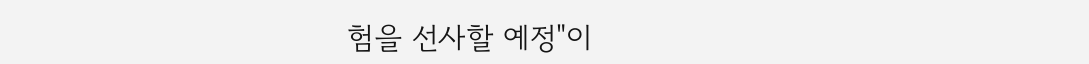험을 선사할 예정"이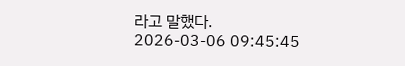라고 말했다.
2026-03-06 09:45:45